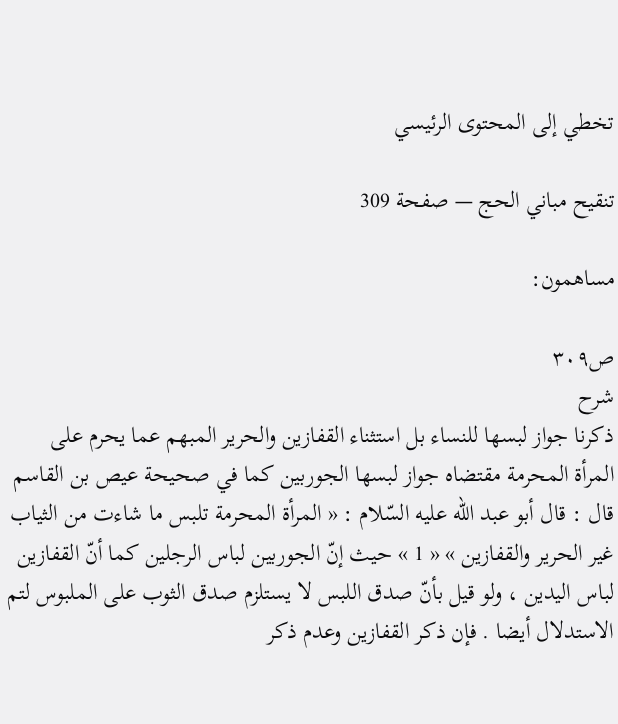تخطي إلى المحتوى الرئيسي

تنقيح مباني الحج — صفحة 309

مساهمون:

ص٣٠٩
شرح
ذكرنا جواز لبسها للنساء بل استثناء القفازين والحرير المبهم عما يحرم على المرأة المحرمة مقتضاه جواز لبسها الجوربين كما في صحيحة عيص بن القاسم قال : قال أبو عبد اللّه عليه السّلام : « المرأة المحرمة تلبس ما شاءت من الثياب غير الحرير والقفازين » « 1 » حيث إنّ الجوربين لباس الرجلين كما أنّ القفازين لباس اليدين ، ولو قيل بأنّ صدق اللبس لا يستلزم صدق الثوب على الملبوس لتم الاستدلال أيضا . فإن ذكر القفازين وعدم ذكر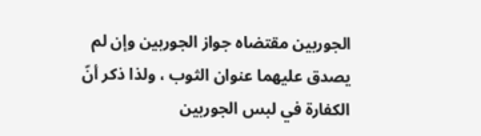الجوربين مقتضاه جواز الجوربين وإن لم يصدق عليهما عنوان الثوب ، ولذا ذكر أنّ الكفارة في لبس الجوربين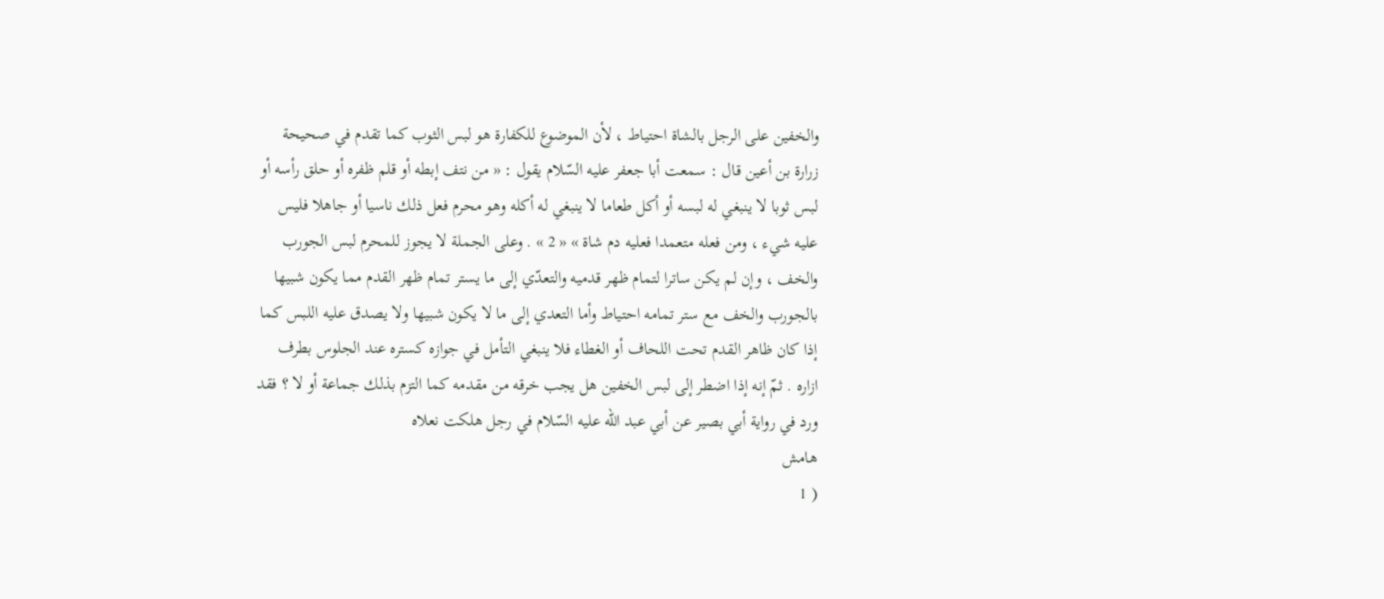والخفين على الرجل بالشاة احتياط ، لأن الموضوع للكفارة هو لبس الثوب كما تقدم في صحيحة زرارة بن أعين قال : سمعت أبا جعفر عليه السّلام يقول : « من نتف إبطه أو قلم ظفره أو حلق رأسه أو لبس ثوبا لا ينبغي له لبسه أو أكل طعاما لا ينبغي له أكله وهو محرم فعل ذلك ناسيا أو جاهلا فليس عليه شيء ، ومن فعله متعمدا فعليه دم شاة » « 2 » . وعلى الجملة لا يجوز للمحرم لبس الجورب والخف ، وإن لم يكن ساترا لتمام ظهر قدميه والتعدّي إلى ما يستر تمام ظهر القدم مما يكون شبيها بالجورب والخف مع ستر تمامه احتياط وأما التعدي إلى ما لا يكون شبيها ولا يصدق عليه اللبس كما إذا كان ظاهر القدم تحت اللحاف أو الغطاء فلا ينبغي التأمل في جوازه كستره عند الجلوس بطرف ازاره . ثمّ إنه إذا اضطر إلى لبس الخفين هل يجب خرقه من مقدمه كما التزم بذلك جماعة أو لا ؟ فقد ورد في رواية أبي بصير عن أبي عبد اللّه عليه السّلام في رجل هلكت نعلاه
هامش
( 1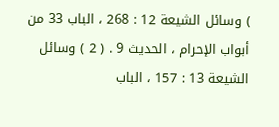) وسائل الشيعة 12 : 268 ، الباب 33 من أبواب الإحرام ، الحديث 9 . ( 2 ) وسائل الشيعة 13 : 157 ، الباب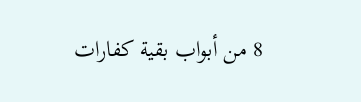8 من أبواب بقية كفارات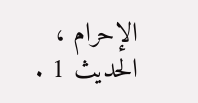الإحرام ، الحديث 1 .